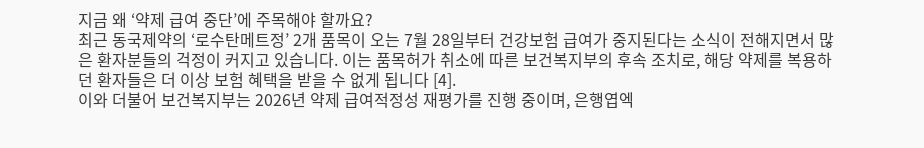지금 왜 ‘약제 급여 중단’에 주목해야 할까요?
최근 동국제약의 ‘로수탄메트정’ 2개 품목이 오는 7월 28일부터 건강보험 급여가 중지된다는 소식이 전해지면서 많은 환자분들의 걱정이 커지고 있습니다. 이는 품목허가 취소에 따른 보건복지부의 후속 조치로, 해당 약제를 복용하던 환자들은 더 이상 보험 혜택을 받을 수 없게 됩니다 [4].
이와 더불어 보건복지부는 2026년 약제 급여적정성 재평가를 진행 중이며, 은행엽엑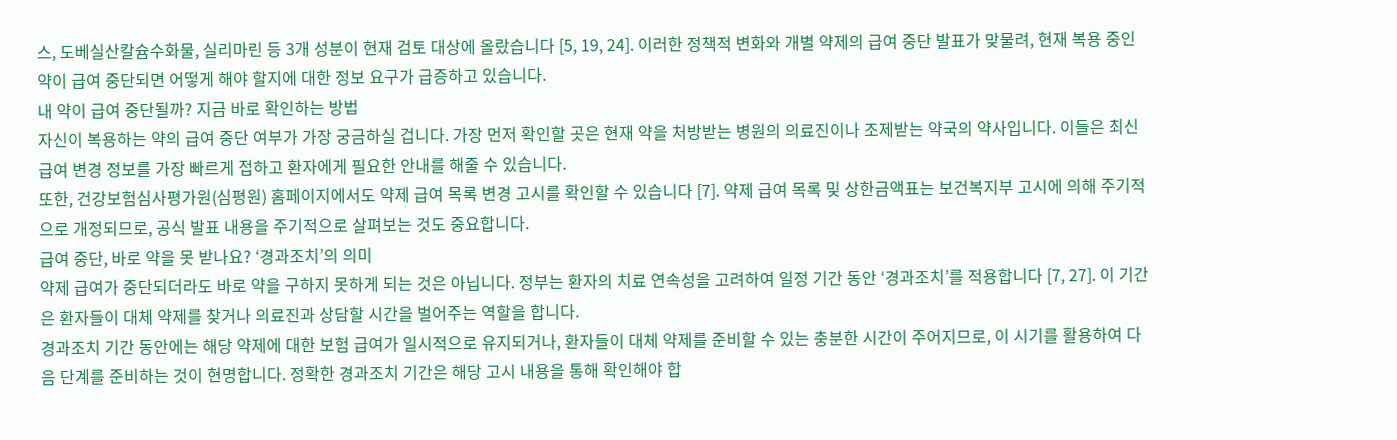스, 도베실산칼슘수화물, 실리마린 등 3개 성분이 현재 검토 대상에 올랐습니다 [5, 19, 24]. 이러한 정책적 변화와 개별 약제의 급여 중단 발표가 맞물려, 현재 복용 중인 약이 급여 중단되면 어떻게 해야 할지에 대한 정보 요구가 급증하고 있습니다.
내 약이 급여 중단될까? 지금 바로 확인하는 방법
자신이 복용하는 약의 급여 중단 여부가 가장 궁금하실 겁니다. 가장 먼저 확인할 곳은 현재 약을 처방받는 병원의 의료진이나 조제받는 약국의 약사입니다. 이들은 최신 급여 변경 정보를 가장 빠르게 접하고 환자에게 필요한 안내를 해줄 수 있습니다.
또한, 건강보험심사평가원(심평원) 홈페이지에서도 약제 급여 목록 변경 고시를 확인할 수 있습니다 [7]. 약제 급여 목록 및 상한금액표는 보건복지부 고시에 의해 주기적으로 개정되므로, 공식 발표 내용을 주기적으로 살펴보는 것도 중요합니다.
급여 중단, 바로 약을 못 받나요? ‘경과조치’의 의미
약제 급여가 중단되더라도 바로 약을 구하지 못하게 되는 것은 아닙니다. 정부는 환자의 치료 연속성을 고려하여 일정 기간 동안 ‘경과조치’를 적용합니다 [7, 27]. 이 기간은 환자들이 대체 약제를 찾거나 의료진과 상담할 시간을 벌어주는 역할을 합니다.
경과조치 기간 동안에는 해당 약제에 대한 보험 급여가 일시적으로 유지되거나, 환자들이 대체 약제를 준비할 수 있는 충분한 시간이 주어지므로, 이 시기를 활용하여 다음 단계를 준비하는 것이 현명합니다. 정확한 경과조치 기간은 해당 고시 내용을 통해 확인해야 합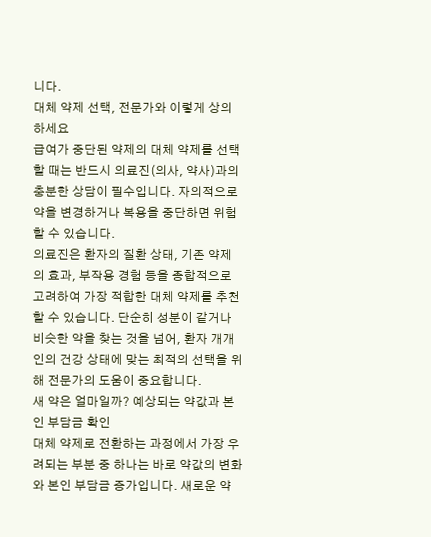니다.
대체 약제 선택, 전문가와 이렇게 상의하세요
급여가 중단된 약제의 대체 약제를 선택할 때는 반드시 의료진(의사, 약사)과의 충분한 상담이 필수입니다. 자의적으로 약을 변경하거나 복용을 중단하면 위험할 수 있습니다.
의료진은 환자의 질환 상태, 기존 약제의 효과, 부작용 경험 등을 종합적으로 고려하여 가장 적합한 대체 약제를 추천할 수 있습니다. 단순히 성분이 같거나 비슷한 약을 찾는 것을 넘어, 환자 개개인의 건강 상태에 맞는 최적의 선택을 위해 전문가의 도움이 중요합니다.
새 약은 얼마일까? 예상되는 약값과 본인 부담금 확인
대체 약제로 전환하는 과정에서 가장 우려되는 부분 중 하나는 바로 약값의 변화와 본인 부담금 증가입니다. 새로운 약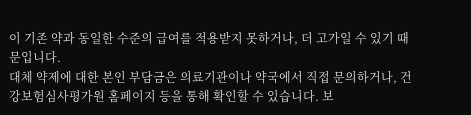이 기존 약과 동일한 수준의 급여를 적용받지 못하거나, 더 고가일 수 있기 때문입니다.
대체 약제에 대한 본인 부담금은 의료기관이나 약국에서 직접 문의하거나, 건강보험심사평가원 홈페이지 등을 통해 확인할 수 있습니다. 보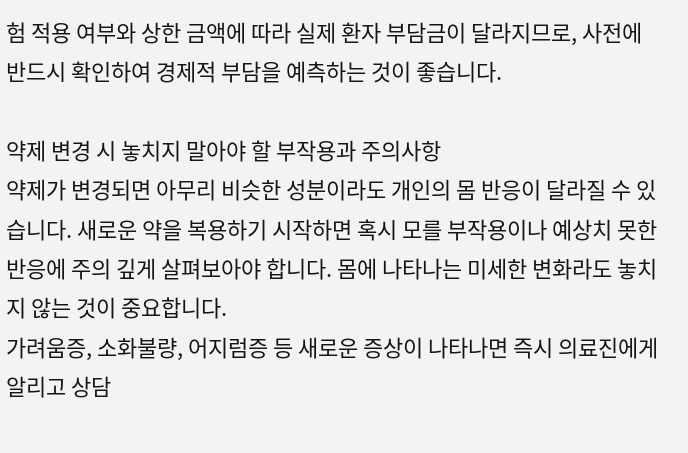험 적용 여부와 상한 금액에 따라 실제 환자 부담금이 달라지므로, 사전에 반드시 확인하여 경제적 부담을 예측하는 것이 좋습니다.

약제 변경 시 놓치지 말아야 할 부작용과 주의사항
약제가 변경되면 아무리 비슷한 성분이라도 개인의 몸 반응이 달라질 수 있습니다. 새로운 약을 복용하기 시작하면 혹시 모를 부작용이나 예상치 못한 반응에 주의 깊게 살펴보아야 합니다. 몸에 나타나는 미세한 변화라도 놓치지 않는 것이 중요합니다.
가려움증, 소화불량, 어지럼증 등 새로운 증상이 나타나면 즉시 의료진에게 알리고 상담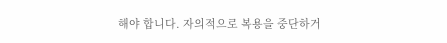해야 합니다. 자의적으로 복용을 중단하거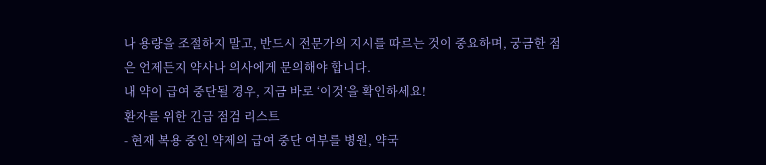나 용량을 조절하지 말고, 반드시 전문가의 지시를 따르는 것이 중요하며, 궁금한 점은 언제든지 약사나 의사에게 문의해야 합니다.
내 약이 급여 중단될 경우, 지금 바로 ‘이것’을 확인하세요!
환자를 위한 긴급 점검 리스트
- 현재 복용 중인 약제의 급여 중단 여부를 병원, 약국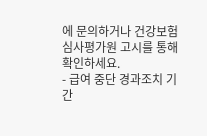에 문의하거나 건강보험심사평가원 고시를 통해 확인하세요.
- 급여 중단 경과조치 기간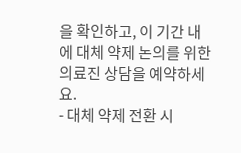을 확인하고, 이 기간 내에 대체 약제 논의를 위한 의료진 상담을 예약하세요.
- 대체 약제 전환 시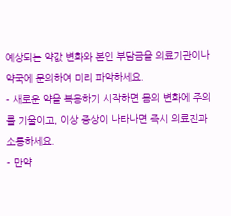예상되는 약값 변화와 본인 부담금을 의료기관이나 약국에 문의하여 미리 파악하세요.
- 새로운 약을 복용하기 시작하면 몸의 변화에 주의를 기울이고, 이상 증상이 나타나면 즉시 의료진과 소통하세요.
- 만약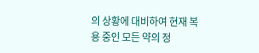의 상황에 대비하여 현재 복용 중인 모든 약의 정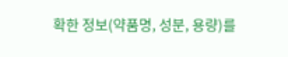확한 정보(약품명, 성분, 용량)를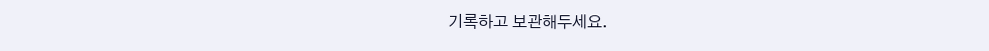기록하고 보관해두세요.